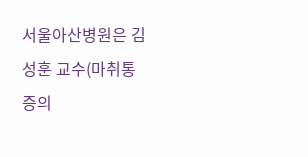서울아산병원은 김성훈 교수(마취통증의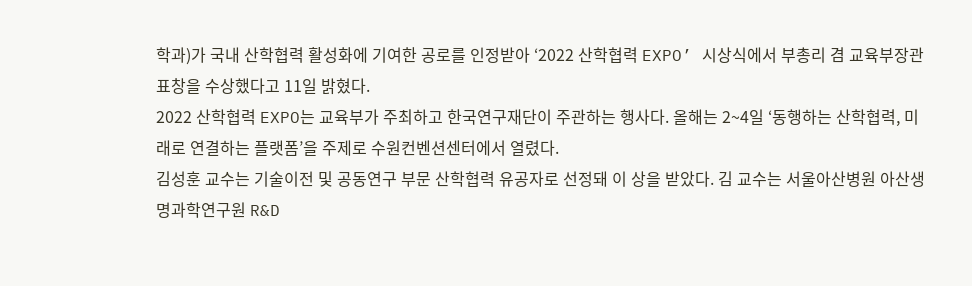학과)가 국내 산학협력 활성화에 기여한 공로를 인정받아 ‘2022 산학협력 EXPO’ 시상식에서 부총리 겸 교육부장관 표창을 수상했다고 11일 밝혔다.
2022 산학협력 EXPO는 교육부가 주최하고 한국연구재단이 주관하는 행사다. 올해는 2~4일 ‘동행하는 산학협력, 미래로 연결하는 플랫폼’을 주제로 수원컨벤션센터에서 열렸다.
김성훈 교수는 기술이전 및 공동연구 부문 산학협력 유공자로 선정돼 이 상을 받았다. 김 교수는 서울아산병원 아산생명과학연구원 R&D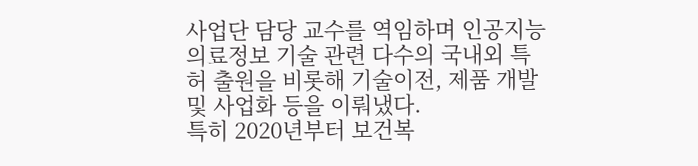사업단 담당 교수를 역임하며 인공지능 의료정보 기술 관련 다수의 국내외 특허 출원을 비롯해 기술이전, 제품 개발 및 사업화 등을 이뤄냈다.
특히 2020년부터 보건복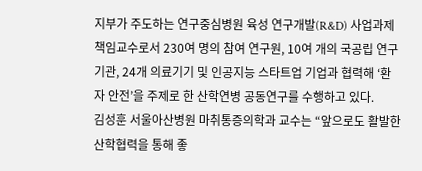지부가 주도하는 연구중심병원 육성 연구개발(R&D) 사업과제 책임교수로서 230여 명의 참여 연구원, 10여 개의 국공립 연구기관, 24개 의료기기 및 인공지능 스타트업 기업과 협력해 ‘환자 안전’을 주제로 한 산학연병 공동연구를 수행하고 있다.
김성훈 서울아산병원 마취통증의학과 교수는 “앞으로도 활발한 산학협력을 통해 좋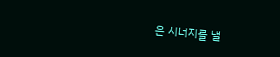은 시너지를 낼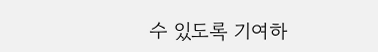수 있도록 기여하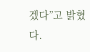겠다”고 밝혔다.